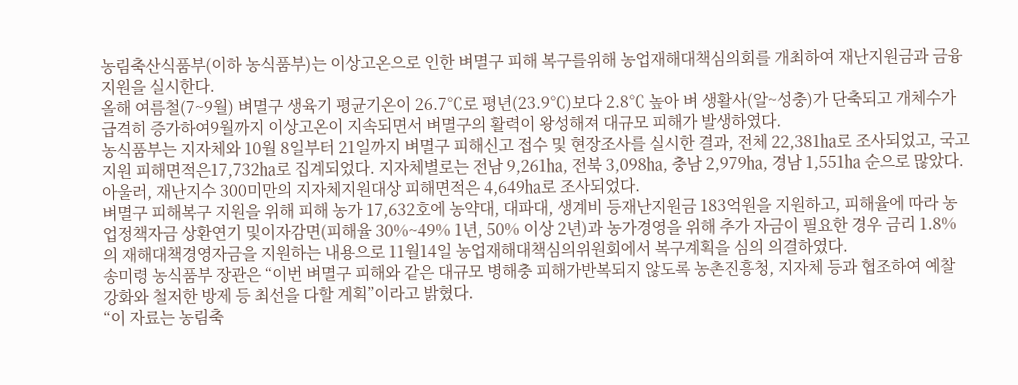농림축산식품부(이하 농식품부)는 이상고온으로 인한 벼멸구 피해 복구를위해 농업재해대책심의회를 개최하여 재난지원금과 금융지원을 실시한다.
올해 여름철(7~9월) 벼멸구 생육기 평균기온이 26.7℃로 평년(23.9℃)보다 2.8℃ 높아 벼 생활사(알~성충)가 단축되고 개체수가 급격히 증가하여9월까지 이상고온이 지속되면서 벼멸구의 활력이 왕성해져 대규모 피해가 발생하였다.
농식품부는 지자체와 10월 8일부터 21일까지 벼멸구 피해신고 접수 및 현장조사를 실시한 결과, 전체 22,381㏊로 조사되었고, 국고지원 피해면적은17,732㏊로 집계되었다. 지자체별로는 전남 9,261㏊, 전북 3,098㏊, 충남 2,979㏊, 경남 1,551㏊ 순으로 많았다. 아울러, 재난지수 300미만의 지자체지원대상 피해면적은 4,649㏊로 조사되었다.
벼멸구 피해복구 지원을 위해 피해 농가 17,632호에 농약대, 대파대, 생계비 등재난지원금 183억원을 지원하고, 피해율에 따라 농업정책자금 상환연기 및이자감면(피해율 30%~49% 1년, 50% 이상 2년)과 농가경영을 위해 추가 자금이 필요한 경우 금리 1.8%의 재해대책경영자금을 지원하는 내용으로 11월14일 농업재해대책심의위원회에서 복구계획을 심의 의결하였다.
송미령 농식품부 장관은 “이번 벼멸구 피해와 같은 대규모 병해충 피해가반복되지 않도록 농촌진흥청, 지자체 등과 협조하여 예찰 강화와 철저한 방제 등 최선을 다할 계획”이라고 밝혔다.
“이 자료는 농림축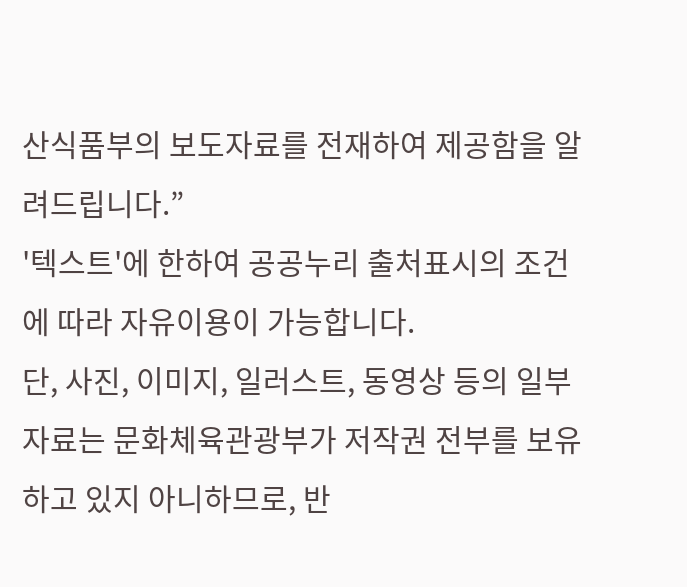산식품부의 보도자료를 전재하여 제공함을 알려드립니다.”
'텍스트'에 한하여 공공누리 출처표시의 조건에 따라 자유이용이 가능합니다.
단, 사진, 이미지, 일러스트, 동영상 등의 일부 자료는 문화체육관광부가 저작권 전부를 보유하고 있지 아니하므로, 반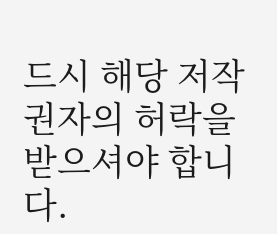드시 해당 저작권자의 허락을 받으셔야 합니다.